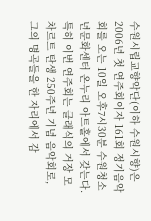수원시립교향악단(이하 수원시향)은 2006년 첫 연주회이자 161회 정기음악회를 오는 10일 오후7시30분 수원청소년문화센터 온누리 아트홀에서 갖는다.
특히 이번 연주회는 클래식의 거장 모차르트 탄생 250주년 기념 음악회로, 그의 명곡들을 한 자리에서 감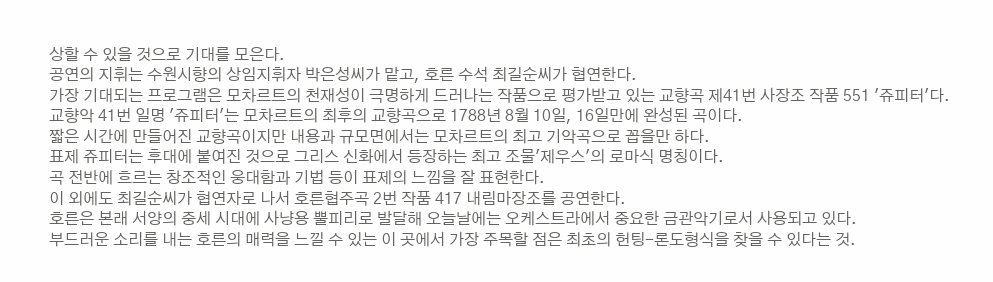상할 수 있을 것으로 기대를 모은다.
공연의 지휘는 수원시향의 상임지휘자 박은성씨가 맡고, 호른 수석 최길순씨가 협연한다.
가장 기대되는 프로그램은 모차르트의 천재성이 극명하게 드러나는 작품으로 평가받고 있는 교향곡 제41번 사장조 작품 551 '쥬피터'다.
교향악 41번 일명 '쥬피터'는 모차르트의 최후의 교향곡으로 1788년 8월 10일, 16일만에 완성된 곡이다.
짧은 시간에 만들어진 교향곡이지만 내용과 규모면에서는 모차르트의 최고 기악곡으로 꼽을만 하다.
표제 쥬피터는 후대에 붙여진 것으로 그리스 신화에서 등장하는 최고 조물'제우스'의 로마식 명칭이다.
곡 전반에 흐르는 창조적인 웅대함과 기법 등이 표제의 느낌을 잘 표현한다.
이 외에도 최길순씨가 협연자로 나서 호른협주곡 2번 작품 417 내림마장조를 공연한다.
호른은 본래 서양의 중세 시대에 사냥용 뿔피리로 발달해 오늘날에는 오케스트라에서 중요한 금관악기로서 사용되고 있다.
부드러운 소리를 내는 호른의 매력을 느낄 수 있는 이 곳에서 가장 주목할 점은 최초의 헌팅-론도형식을 찾을 수 있다는 것.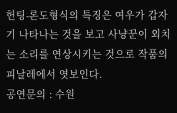헌팅-론도형식의 특징은 여우가 갑자기 나타나는 것을 보고 사냥꾼이 외치는 소리를 연상시키는 것으로 작품의 피날레에서 엿보인다.
공연문의 : 수원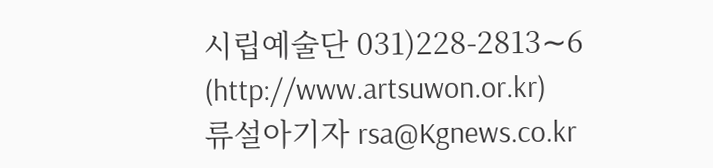시립예술단 031)228-2813∼6 (http://www.artsuwon.or.kr)
류설아기자 rsa@Kgnews.co.kr